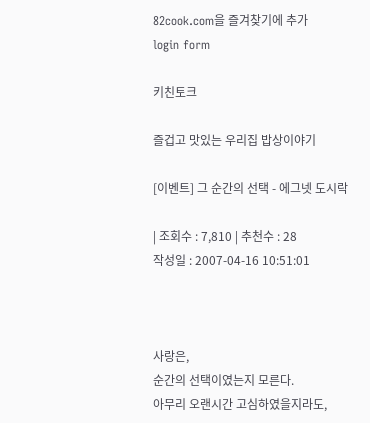82cook.com을 즐겨찾기에 추가
login form

키친토크

즐겁고 맛있는 우리집 밥상이야기

[이벤트] 그 순간의 선택 - 에그넷 도시락

| 조회수 : 7,810 | 추천수 : 28
작성일 : 2007-04-16 10:51:01



사랑은,
순간의 선택이였는지 모른다.
아무리 오랜시간 고심하였을지라도,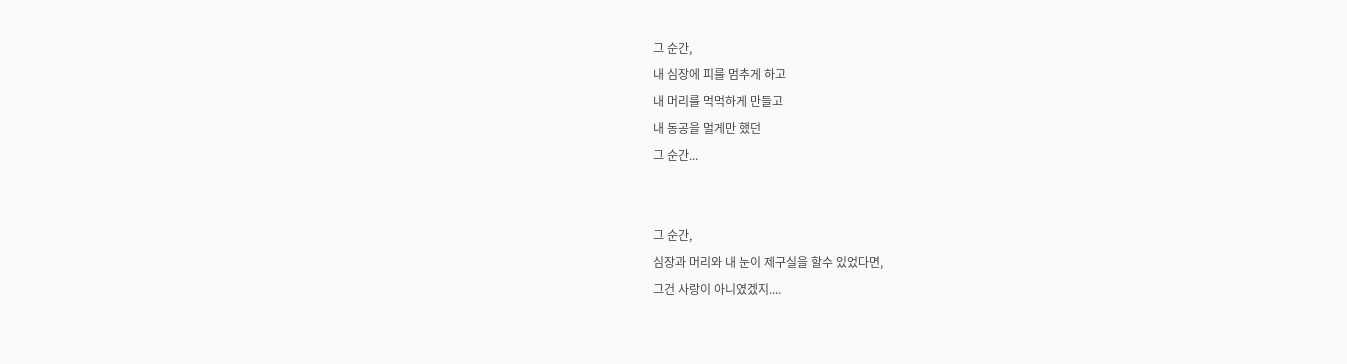그 순간,
내 심장에 피를 멈추게 하고
내 머리를 먹먹하게 만들고
내 동공을 멀게만 했던
그 순간...


그 순간,
심장과 머리와 내 눈이 제구실을 할수 있었다면,
그건 사랑이 아니였겠지....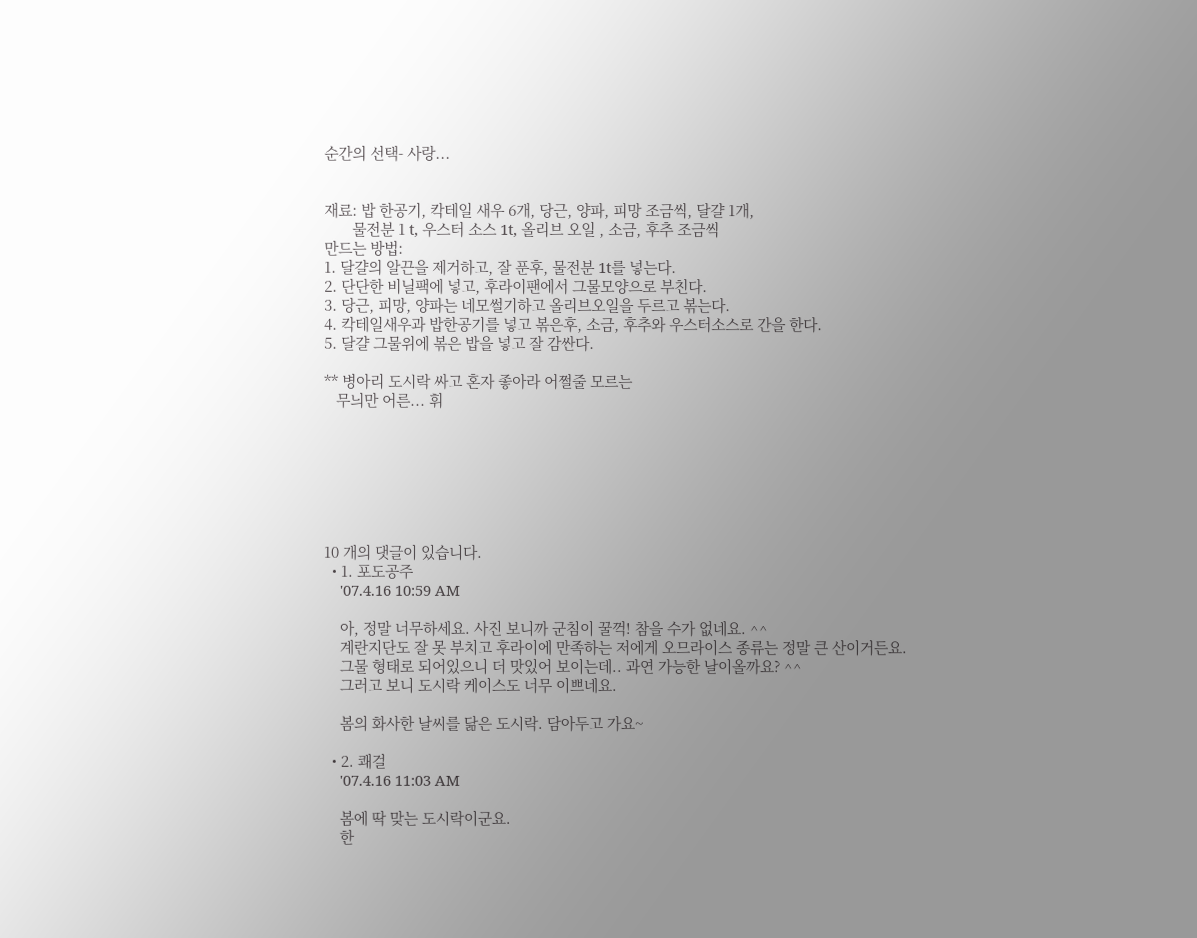순간의 선택- 사랑...


재료: 밥 한공기, 칵테일 새우 6개, 당근, 양파, 피망 조금씩, 달걀 1개,
       물전분 1 t, 우스터 소스 1t, 올리브 오일 , 소금, 후추 조금씩
만드는 방법:
1. 달걀의 알끈을 제거하고, 잘 푼후, 물전분 1t를 넣는다.
2. 단단한 비닐팩에 넣고, 후라이팬에서 그물모양으로 부친다.
3. 당근, 피망, 양파는 네모썰기하고 올리브오일을 두르고 볶는다.
4. 칵테일새우과 밥한공기를 넣고 볶은후, 소금, 후추와 우스터소스로 간을 한다.
5. 달걀 그물위에 볶은 밥을 넣고 잘 감싼다.

** 병아리 도시락 싸고 혼자 좋아라 어쩔줄 모르는
   무늬만 어른... 휘







10 개의 댓글이 있습니다.
  • 1. 포도공주
    '07.4.16 10:59 AM

    아, 정말 너무하세요. 사진 보니까 군침이 꿀꺽! 참을 수가 없네요. ^^
    계란지단도 잘 못 부치고 후라이에 만족하는 저에게 오므라이스 종류는 정말 큰 산이거든요.
    그물 형태로 되어있으니 더 맛있어 보이는데.. 과연 가능한 날이올까요? ^^
    그러고 보니 도시락 케이스도 너무 이쁘네요.

    봄의 화사한 날씨를 닮은 도시락. 담아두고 가요~

  • 2. 쾌걸
    '07.4.16 11:03 AM

    봄에 딱 맞는 도시락이군요.
    한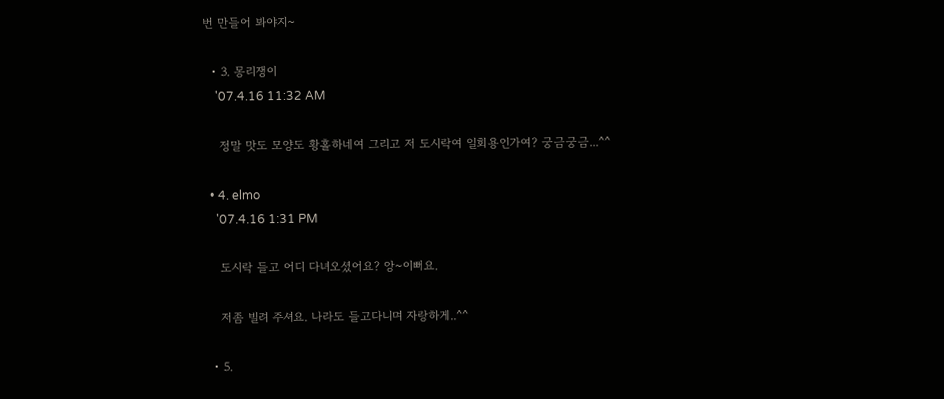번 만들어 봐야지~

  • 3. 몽리쟁이
    '07.4.16 11:32 AM

    정말 맛도 모양도 황홀하네여 그리고 저 도시락여 일회용인가여? 궁금궁금...^^

  • 4. elmo
    '07.4.16 1:31 PM

    도시락 들고 어디 다녀오셨어요? 앙~이뻐요.

    저좀 빌려 주셔요. 나라도 들고다니며 자랑하게..^^

  • 5.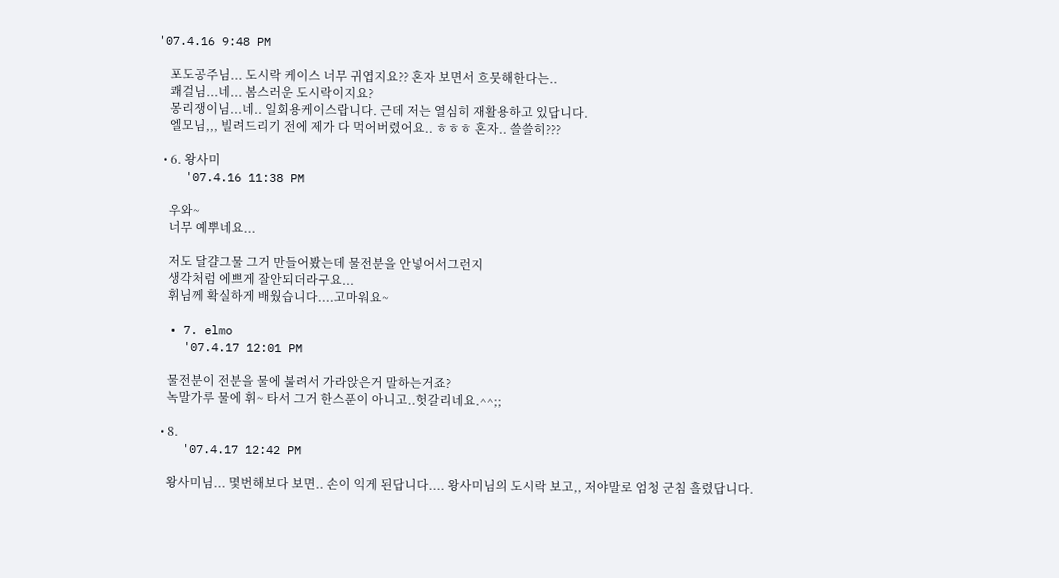'07.4.16 9:48 PM

    포도공주님... 도시락 케이스 너무 귀엽지요?? 혼자 보면서 흐뭇해한다는..
    쾌걸님...네... 봄스러운 도시락이지요?
    몽리쟁이님...네.. 일회용케이스랍니다. 근데 저는 열심히 재활용하고 있답니다.
    엘모님,,, 빌려드리기 전에 제가 다 먹어버렸어요.. ㅎㅎㅎ 혼자.. 쓸쓸히???

  • 6. 왕사미
    '07.4.16 11:38 PM

    우와~
    너무 예뿌네요...

    저도 달걀그물 그거 만들어봤는데 물전분을 안넣어서그런지
    생각처럼 에쁘게 잘안되더라구요...
    휘님께 확실하게 배웠습니다....고마워요~

  • 7. elmo
    '07.4.17 12:01 PM

    물전분이 전분을 물에 불려서 가라앉은거 말하는거죠?
    녹말가루 물에 휘~ 타서 그거 한스푼이 아니고..헛갈리네요.^^;;

  • 8.
    '07.4.17 12:42 PM

    왕사미님... 몇번해보다 보면.. 손이 익게 된답니다.... 왕사미님의 도시락 보고,, 저야말로 엄청 군침 흘렸답니다.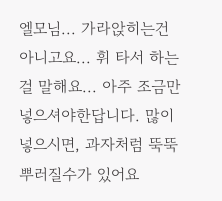엘모님... 가라앉히는건 아니고요... 휘 타서 하는걸 말해요... 아주 조금만 넣으셔야한답니다. 많이 넣으시면, 과자처럼 뚝뚝 뿌러질수가 있어요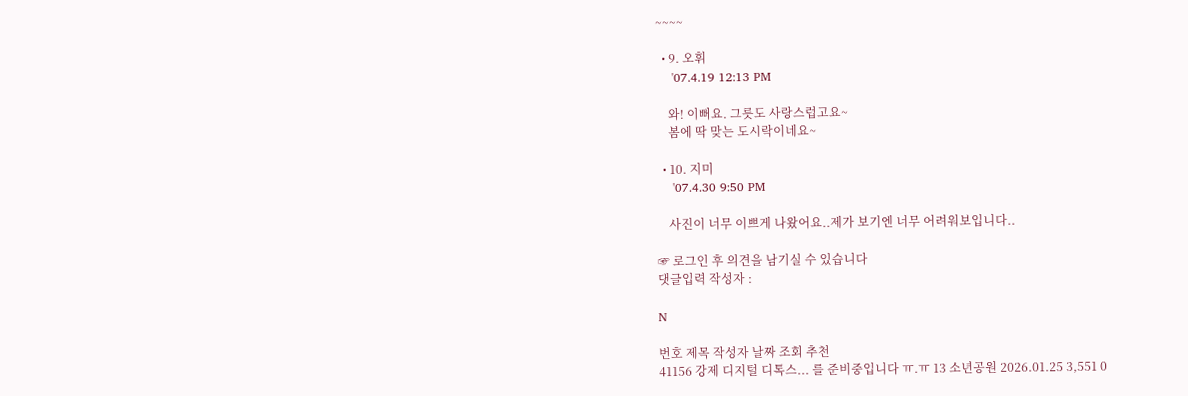~~~~

  • 9. 오휘
    '07.4.19 12:13 PM

    와! 이뻐요. 그릇도 사랑스럽고요~
    봄에 딱 맞는 도시락이네요~

  • 10. 지미
    '07.4.30 9:50 PM

    사진이 너무 이쁘게 나왔어요..제가 보기엔 너무 어려워보입니다..

☞ 로그인 후 의견을 남기실 수 있습니다
댓글입력 작성자 :

N

번호 제목 작성자 날짜 조회 추천
41156 강제 디지털 디톡스... 를 준비중입니다 ㅠ.ㅠ 13 소년공원 2026.01.25 3,551 0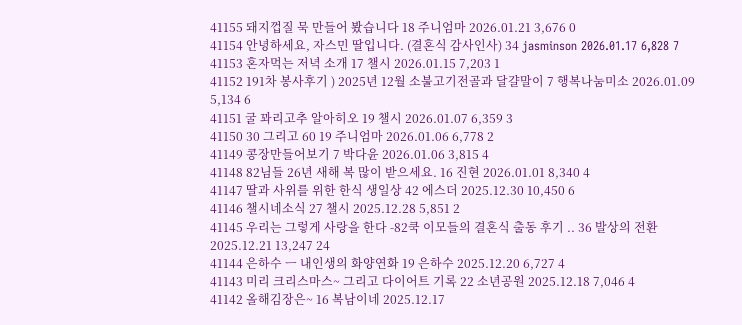41155 돼지껍질 묵 만들어 봤습니다 18 주니엄마 2026.01.21 3,676 0
41154 안녕하세요, 자스민 딸입니다. (결혼식 감사인사) 34 jasminson 2026.01.17 6,828 7
41153 혼자먹는 저녁 소개 17 챌시 2026.01.15 7,203 1
41152 191차 봉사후기 ) 2025년 12월 소불고기전골과 달걀말이 7 행복나눔미소 2026.01.09 5,134 6
41151 굴 꽈리고추 알아히오 19 챌시 2026.01.07 6,359 3
41150 30 그리고 60 19 주니엄마 2026.01.06 6,778 2
41149 콩장만들어보기 7 박다윤 2026.01.06 3,815 4
41148 82님들 26년 새해 복 많이 받으세요. 16 진현 2026.01.01 8,340 4
41147 딸과 사위를 위한 한식 생일상 42 에스더 2025.12.30 10,450 6
41146 챌시네소식 27 챌시 2025.12.28 5,851 2
41145 우리는 그렇게 사랑을 한다 -82쿡 이모들의 결혼식 출동 후기 .. 36 발상의 전환 2025.12.21 13,247 24
41144 은하수 ㅡ 내인생의 화양연화 19 은하수 2025.12.20 6,727 4
41143 미리 크리스마스~ 그리고 다이어트 기록 22 소년공원 2025.12.18 7,046 4
41142 올해김장은~ 16 복남이네 2025.12.17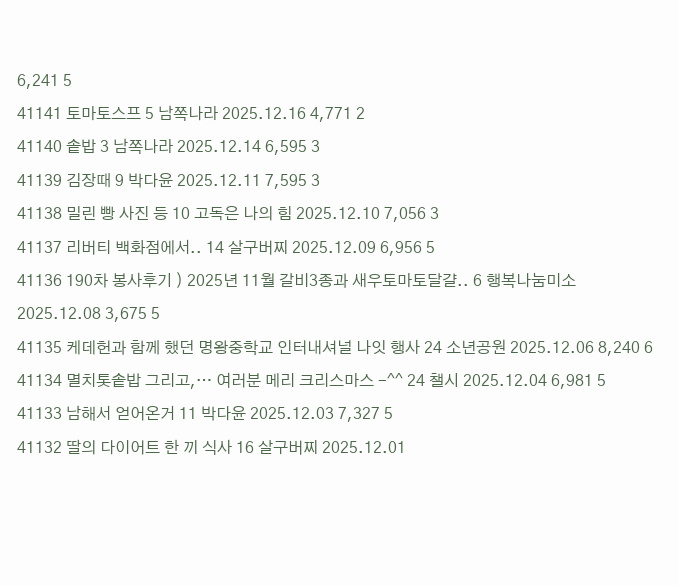6,241 5
41141 토마토스프 5 남쪽나라 2025.12.16 4,771 2
41140 솥밥 3 남쪽나라 2025.12.14 6,595 3
41139 김장때 9 박다윤 2025.12.11 7,595 3
41138 밀린 빵 사진 등 10 고독은 나의 힘 2025.12.10 7,056 3
41137 리버티 백화점에서.. 14 살구버찌 2025.12.09 6,956 5
41136 190차 봉사후기 ) 2025년 11월 갈비3종과 새우토마토달걀.. 6 행복나눔미소 2025.12.08 3,675 5
41135 케데헌과 함께 했던 명왕중학교 인터내셔널 나잇 행사 24 소년공원 2025.12.06 8,240 6
41134 멸치톳솥밥 그리고,… 여러분 메리 크리스마스 -^^ 24 챌시 2025.12.04 6,981 5
41133 남해서 얻어온거 11 박다윤 2025.12.03 7,327 5
41132 딸의 다이어트 한 끼 식사 16 살구버찌 2025.12.01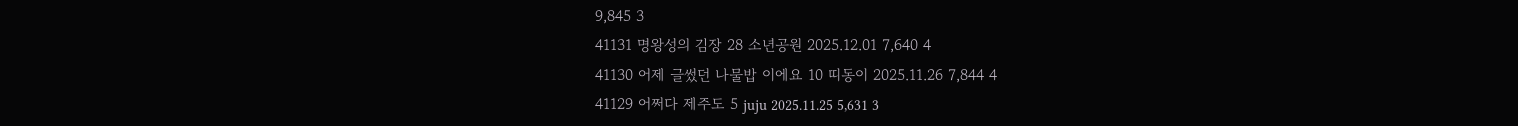9,845 3
41131 명왕성의 김장 28 소년공원 2025.12.01 7,640 4
41130 어제 글썼던 나물밥 이에요 10 띠동이 2025.11.26 7,844 4
41129 어쩌다 제주도 5 juju 2025.11.25 5,631 3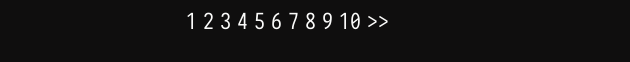1 2 3 4 5 6 7 8 9 10 >>